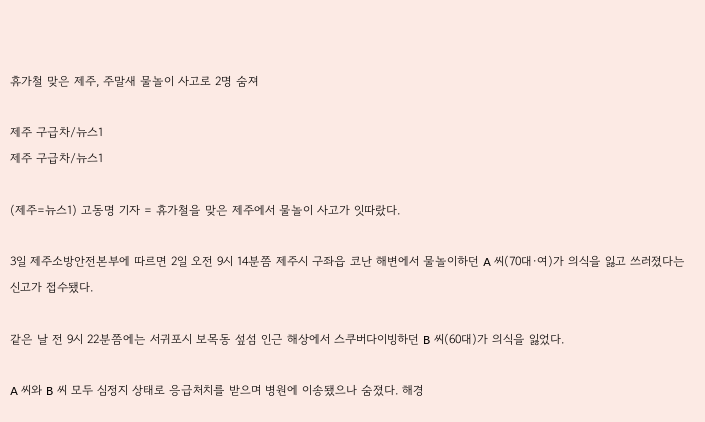휴가철 맞은 제주, 주말새 물놀이 사고로 2명 숨져

제주 구급차/뉴스1
제주 구급차/뉴스1

(제주=뉴스1) 고동명 기자 = 휴가철을 맞은 제주에서 물놀이 사고가 잇따랐다.

3일 제주소방안전본부에 따르면 2일 오전 9시 14분쯤 제주시 구좌읍 코난 해변에서 물놀이하던 A 씨(70대·여)가 의식을 잃고 쓰러졌다는 신고가 접수됐다.

같은 날 전 9시 22분쯤에는 서귀포시 보목동 섶섬 인근 해상에서 스쿠버다이빙하던 B 씨(60대)가 의식을 잃었다.

A 씨와 B 씨 모두 심정지 상태로 응급처치를 받으며 병원에 이송됐으나 숨졌다. 해경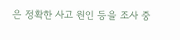은 정확한 사고 원인 등을 조사 중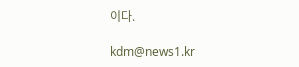이다.

kdm@news1.kr